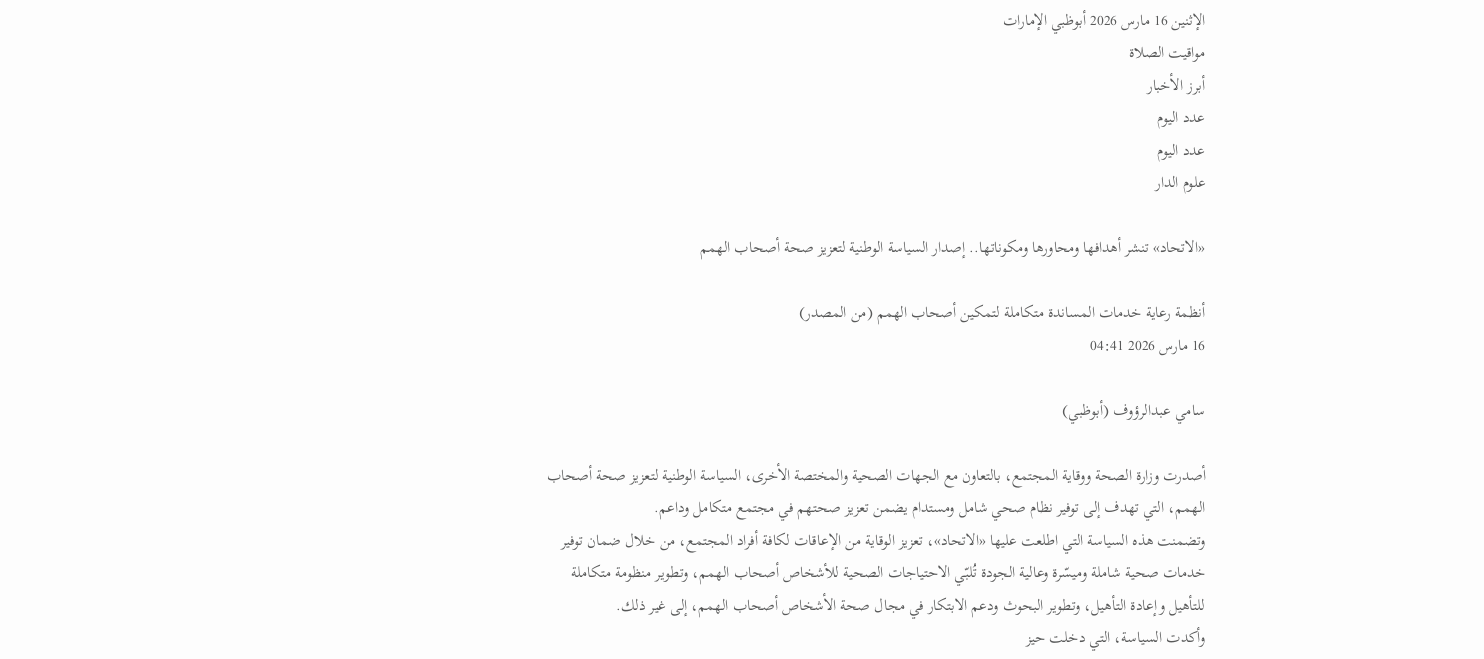الإثنين 16 مارس 2026 أبوظبي الإمارات
مواقيت الصلاة
أبرز الأخبار
عدد اليوم
عدد اليوم
علوم الدار

«الاتحاد» تنشر أهدافها ومحاورها ومكوناتها.. إصدار السياسة الوطنية لتعزيز صحة أصحاب الهمم

أنظمة رعاية خدمات المساندة متكاملة لتمكين أصحاب الهمم (من المصدر)
16 مارس 2026 04:41

سامي عبدالرؤوف (أبوظبي)

أصدرت وزارة الصحة ووقاية المجتمع، بالتعاون مع الجهات الصحية والمختصة الأخرى، السياسة الوطنية لتعزيز صحة أصحاب الهمم، التي تهدف إلى توفير نظام صحي شامل ومستدام يضمن تعزيز صحتهم في مجتمع متكامل وداعم.
وتضمنت هذه السياسة التي اطلعت عليها «الاتحاد»، تعزيز الوقاية من الإعاقات لكافة أفراد المجتمع، من خلال ضمان توفير خدمات صحية شاملة وميسّرة وعالية الجودة تُلبّي الاحتياجات الصحية للأشخاص أصحاب الهمم، وتطوير منظومة متكاملة للتأهيل وإعادة التأهيل، وتطوير البحوث ودعم الابتكار في مجال صحة الأشخاص أصحاب الهمم، إلى غير ذلك.
وأكدت السياسة، التي دخلت حيز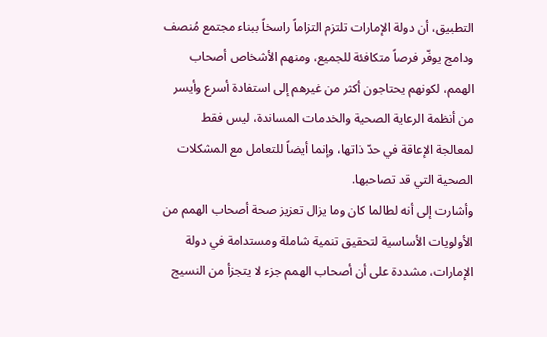التطبيق، أن دولة الإمارات تلتزم التزاماً راسخاً ببناء مجتمع مُنصف ودامج يوفّر فرصاً متكافئة للجميع، ومنهم الأشخاص أصحاب الهمم، لكونهم يحتاجون أكثر من غيرهم إلى استفادة أسرع وأيسر من أنظمة الرعاية الصحية والخدمات المساندة، ليس فقط لمعالجة الإعاقة في حدّ ذاتها، وإنما أيضاً للتعامل مع المشكلات الصحية التي قد تصاحبها.
وأشارت إلى أنه لطالما كان وما يزال تعزيز صحة أصحاب الهمم من الأولويات الأساسية لتحقيق تنمية شاملة ومستدامة في دولة الإمارات، مشددة على أن أصحاب الهمم جزء لا يتجزأ من النسيج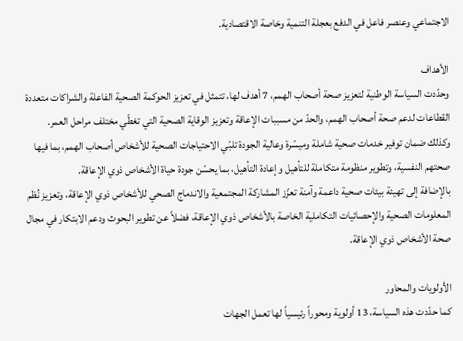الاجتماعي وعنصر فاعل في الدفع بعجلة التنمية وخاصة الاقتصادية.

الأهداف
وحدّدت السياسة الوطنية لتعزيز صحة أصحاب الهمم، 7 أهدف لها، تتمثل في تعزيز الحوكمة الصحية الفاعلة والشراكات متعددة القطاعات لدعم صحة أصحاب الهمم، والحدّ من مسببات الإعاقة وتعزيز الوقاية الصحية التي تغطّي مختلف مراحل العمر.
وكذلك ضمان توفير خدمات صحية شاملة وميسّرة وعالية الجودة تلبّي الاحتياجات الصحية للأشخاص أصحاب الهمم، بما فيها صحتهم النفسية، وتطوير منظومة متكاملة للتأهيل وإعادة التأهيل، بما يحسّن جودة حياة الأشخاص ذوي الإعاقة.
بالإضافة إلى تهيئة بيئات صحية داعمة وآمنة تعزّز المشاركة المجتمعية والاندماج الصحي للأشخاص ذوي الإعاقة، وتعزيز نُظم المعلومات الصحية والإحصائيات التكاملية الخاصة بالأشخاص ذوي الإعاقة، فضلاً عن تطوير البحوث ودعم الابتكار في مجال صحة الأشخاص ذوي الإعاقة.

الأولويات والمحاور
كما حدّدت هذه السياسة، 13 أولوية ومحوراً رئيسياً لها تعمل الجهات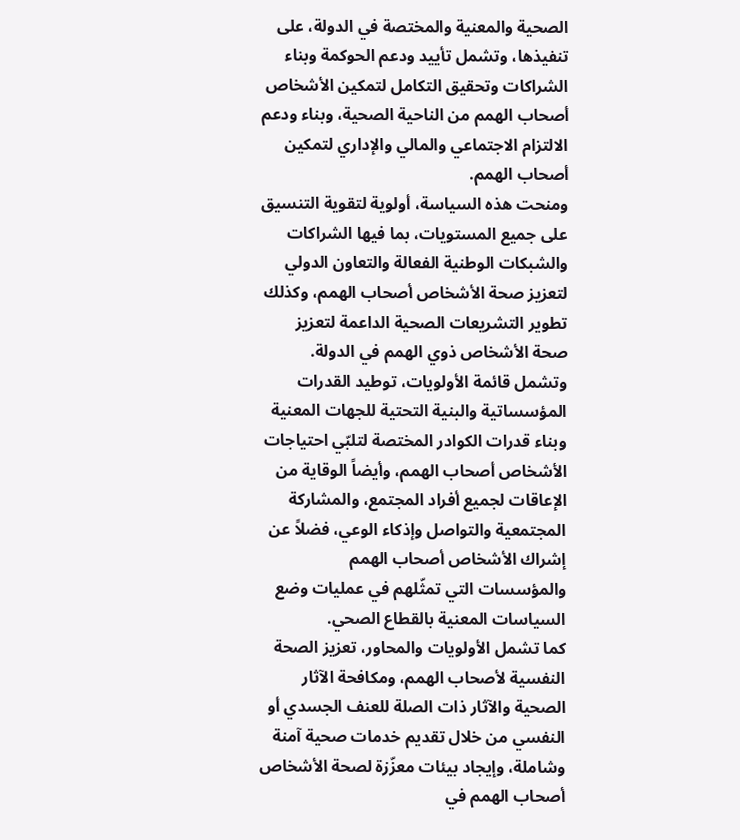الصحية والمعنية والمختصة في الدولة، على تنفيذها، وتشمل تأييد ودعم الحوكمة وبناء الشراكات وتحقيق التكامل لتمكين الأشخاص أصحاب الهمم من الناحية الصحية، وبناء ودعم الالتزام الاجتماعي والمالي والإداري لتمكين أصحاب الهمم.
ومنحت هذه السياسة، أولوية لتقوية التنسيق على جميع المستويات، بما فيها الشراكات والشبكات الوطنية الفعالة والتعاون الدولي لتعزيز صحة الأشخاص أصحاب الهمم، وكذلك تطوير التشريعات الصحية الداعمة لتعزيز صحة الأشخاص ذوي الهمم في الدولة.
وتشمل قائمة الأولويات، توطيد القدرات المؤسساتية والبنية التحتية للجهات المعنية وبناء قدرات الكوادر المختصة لتلبّي احتياجات الأشخاص أصحاب الهمم، وأيضاً الوقاية من الإعاقات لجميع أفراد المجتمع، والمشاركة المجتمعية والتواصل وإذكاء الوعي، فضلاً عن إشراك الأشخاص أصحاب الهمم والمؤسسات التي تمثّلهم في عمليات وضع السياسات المعنية بالقطاع الصحي.
كما تشمل الأولويات والمحاور، تعزيز الصحة النفسية لأصحاب الهمم، ومكافحة الآثار الصحية والآثار ذات الصلة للعنف الجسدي أو النفسي من خلال تقديم خدمات صحية آمنة وشاملة، وإيجاد بيئات معزّزة لصحة الأشخاص أصحاب الهمم في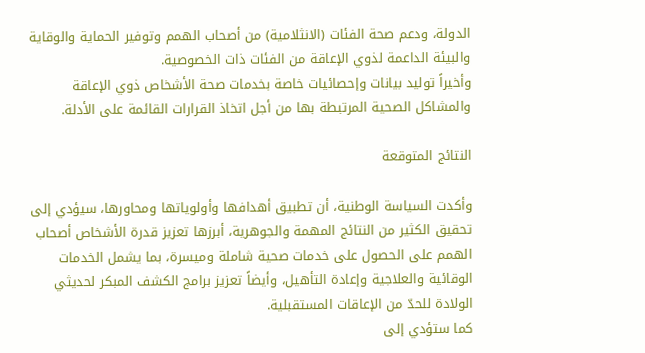الدولة، ودعم صحة الفئات (الانثلامية) من أصحاب الهمم وتوفير الحماية والوقاية والبيئة الداعمة لذوي الإعاقة من الفئات ذات الخصوصية.
وأخيراً توليد بيانات وإحصائيات خاصة بخدمات صحة الأشخاص ذوي الإعاقة والمشاكل الصحية المرتبطة بها من أجل اتخاذ القرارات القائمة على الأدلة.

النتائج المتوقعة

وأكدت السياسة الوطنية، أن تطبيق أهدافها وأولوياتها ومحاورها، سيؤدي إلى تحقيق الكثير من النتائج المهمة والجوهرية، أبرزها تعزيز قدرة الأشخاص أصحاب الهمم على الحصول على خدمات صحية شاملة وميسرة، بما يشمل الخدمات الوقائية والعلاجية وإعادة التأهيل، وأيضاً تعزيز برامج الكشف المبكر لحديثي الولادة للحدّ من الإعاقات المستقبلية.
كما ستؤدي إلى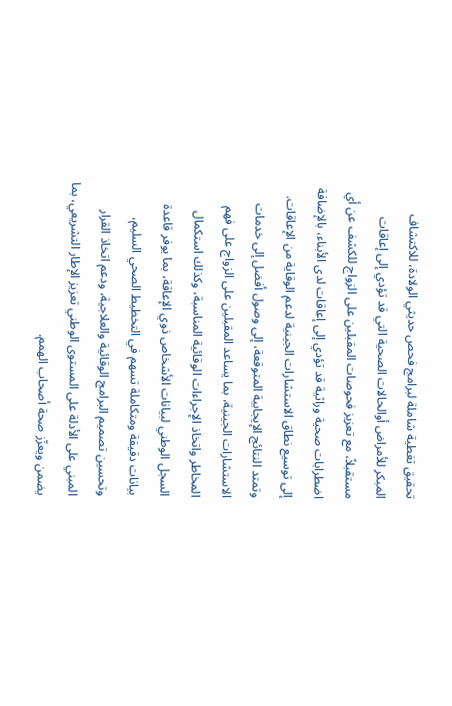تحقيق تغطية شاملة لبرامج فحص حديثي الولادة، للاكتشاف المبكر للأمراض أوالحالات الصحية التي قد تؤدي إلى إعاقات مستقبلاً، مع تعزيز فحوصات المقبلين على الزواج للكشف عن أي اضطرابات صحية وراثية قد تؤدي إلى إعاقات لدى الأبناء، بالإضافة إلى توسيع نطاق الاستشارات الجينية لدعم الوقاية من الإعاقات.
وتمتد النتائج الإيجابية المتوقعة، إلى وصول أفضل إلى خدمات الاستشارات الجينية، بما يساعد المقبلين على الزواج على فهم المخاطر واتخاذ الإجراءات الوقائية المناسبة، وكذلك استكمال السجل الوطني لبيانات الأشخاص ذوي الإعاقة، بما يوفر قاعدة بيانات دقيقة ومتكاملة تسهم في التخطيط الصحي السليم، وتحسين تصميم البرامج الوقائية والعلاجية، ودعم اتخاذ القرار المبني على الأدلة على المستوى الوطني تعزيز الإطار التشريعي، بما يضمن ويعزّز صحة أصحاب الهمم.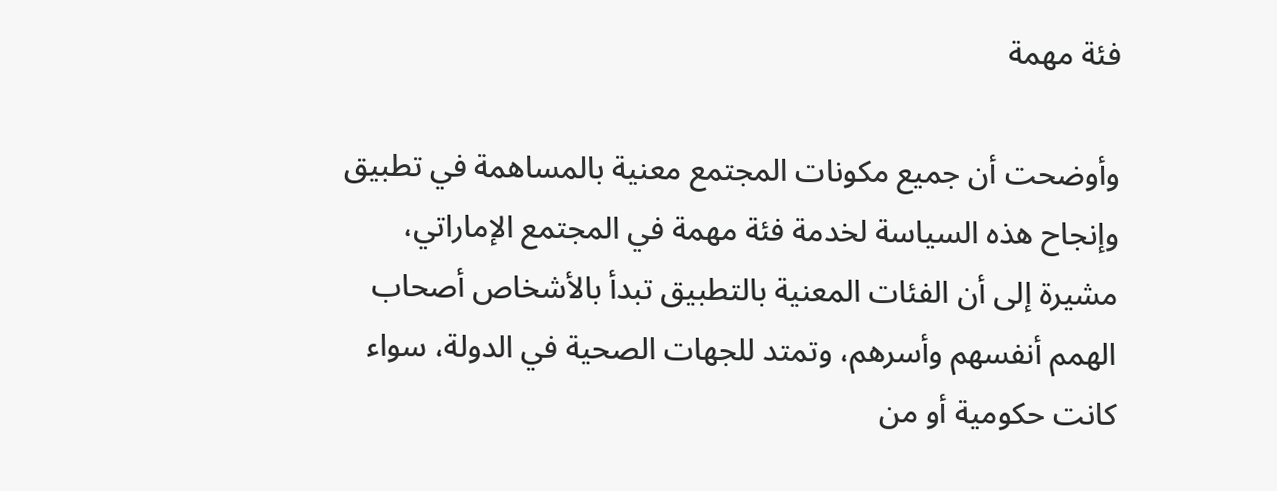فئة مهمة

وأوضحت أن جميع مكونات المجتمع معنية بالمساهمة في تطبيق وإنجاح هذه السياسة لخدمة فئة مهمة في المجتمع الإماراتي، مشيرة إلى أن الفئات المعنية بالتطبيق تبدأ بالأشخاص أصحاب الهمم أنفسهم وأسرهم، وتمتد للجهات الصحية في الدولة، سواء كانت حكومية أو من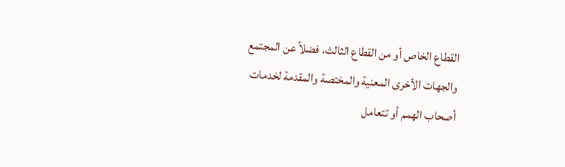القطاع الخاص أو من القطاع الثالث، فضلاً عن المجتمع والجهات الأخرى المعنية والمختصة والمقدمة لخدمات أصحاب الهمم أو تتعامل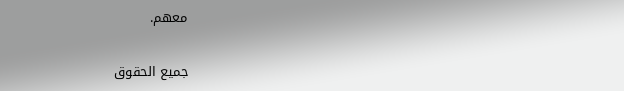معهم.

جميع الحقوق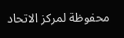محفوظة لمركز الاتحاد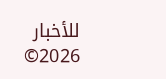للأخبار 2026©